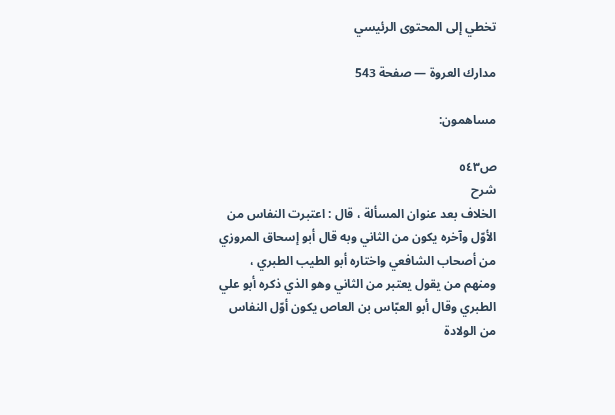تخطي إلى المحتوى الرئيسي

مدارك العروة — صفحة 543

مساهمون:

ص٥٤٣
شرح
الخلاف بعد عنوان المسألة ، قال : اعتبرت النفاس من الأوّل وآخره يكون من الثاني وبه قال أبو إسحاق المروزي من أصحاب الشافعي واختاره أبو الطيب الطبري ، ومنهم من يقول يعتبر من الثاني وهو الذي ذكره أبو علي الطبري وقال أبو العبّاس بن العاص يكون أوّل النفاس من الولادة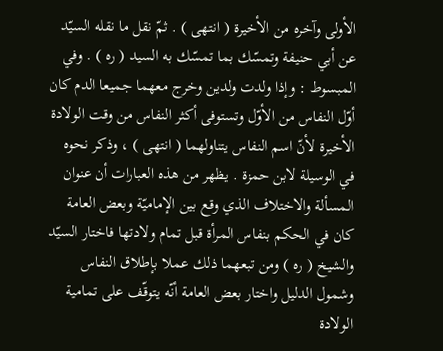الأولى وآخره من الأخيرة ( انتهى ) . ثمّ نقل ما نقله السيّد عن أبي حنيفة وتمسّك بما تمسّك به السيد ( ره ) . وفي المبسوط : وإذا ولدت ولدين وخرج معهما جميعا الدم كان أوّل النفاس من الأوّل وتستوفى أكثر النفاس من وقت الولادة الأخيرة لأنّ اسم النفاس يتناولهما ( انتهى ) ، وذكر نحوه في الوسيلة لابن حمزة . يظهر من هذه العبارات أن عنوان المسألة والاختلاف الذي وقع بين الإماميّة وبعض العامة كان في الحكم بنفاس المرأة قبل تمام ولادتها فاختار السيّد والشيخ ( ره ) ومن تبعهما ذلك عملا بإطلاق النفاس وشمول الدليل واختار بعض العامة أنّه يتوقّف على تمامية الولادة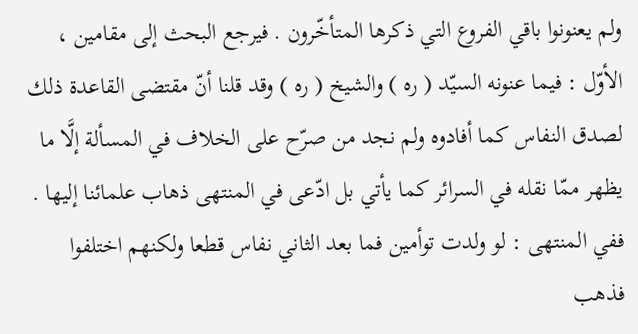ولم يعنونوا باقي الفروع التي ذكرها المتأخّرون . فيرجع البحث إلى مقامين ، الأوّل : فيما عنونه السيّد ( ره ) والشيخ ( ره ) وقد قلنا أنّ مقتضى القاعدة ذلك لصدق النفاس كما أفادوه ولم نجد من صرّح على الخلاف في المسألة إلَّا ما يظهر ممّا نقله في السرائر كما يأتي بل ادّعى في المنتهى ذهاب علمائنا إليها . ففي المنتهى : لو ولدت توأمين فما بعد الثاني نفاس قطعا ولكنهم اختلفوا فذهب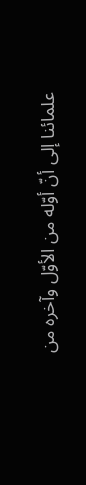علمائنا إلى أنّ أوّله من الأوّل وآخره من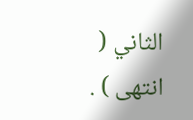الثاني ( انتهى ) .